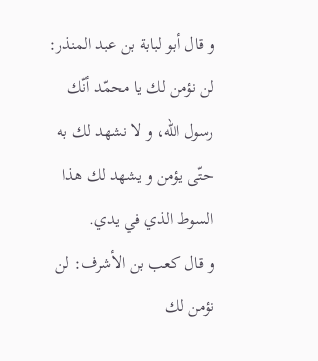و قال أبو لبابة بن عبد المنذر: لن نؤمن لك يا محمّد أنّك رسول اللّه، و لا نشهد لك به حتّى يؤمن و يشهد لك هذا السوط الذي في يدي.
و قال كعب بن الأشرف: لن نؤمن لك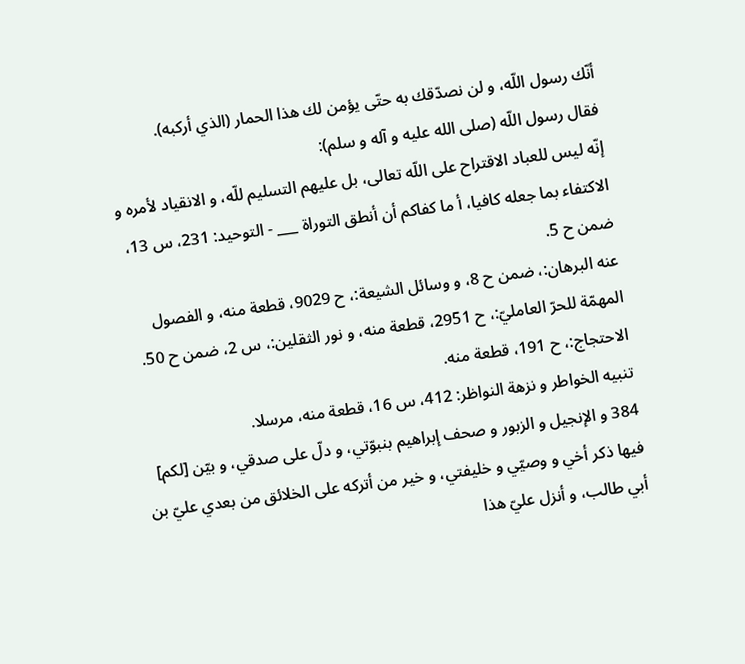أنّك رسول اللّه، و لن نصدّقك به حتّى يؤمن لك هذا الحمار (الذي أركبه).
فقال رسول اللّه (صلى الله عليه و آله و سلم):
إنّه ليس للعباد الاقتراح على اللّه تعالى، بل عليهم التسليم للّه، و الانقياد لأمره و الاكتفاء بما جعله كافيا، أ ما كفاكم أن أنطق التوراة ___ - التوحيد: 231، س 13، ضمن ح 5.
عنه البرهان:، ضمن ح 8، و وسائل الشيعة:، ح 9029، قطعة منه، و الفصول المهمّة للحرّ العامليّ:، ح 2951، قطعة منه، و نور الثقلين:، س 2، ضمن ح 50.
الاحتجاج:، ح 191، قطعة منه.
تنبيه الخواطر و نزهة النواظر: 412، س 16، قطعة منه، مرسلا.
384 و الإنجيل و الزبور و صحف إبراهيم بنبوّتي، و دلّ على صدقي، و بيّن [لكم] فيها ذكر أخي و وصيّي و خليفتي، و خير من أتركه على الخلائق من بعدي عليّ بن أبي طالب، و أنزل عليّ هذا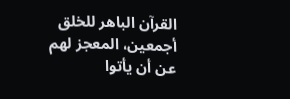القرآن الباهر للخلق أجمعين، المعجز لهم عن أن يأتوا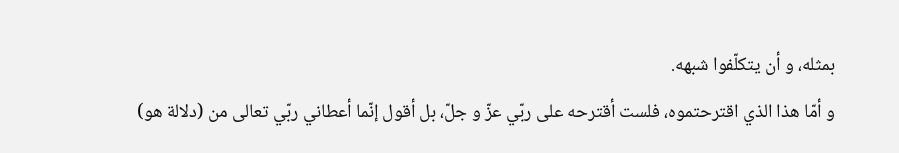بمثله، و أن يتكلّفوا شبهه.
و أمّا هذا الذي اقترحتموه، فلست أقترحه على ربّي عزّ و جلّ، بل أقول إنّما أعطاني ربّي تعالى من (دلالة هو)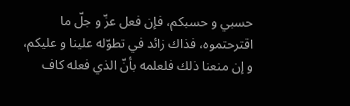حسبي و حسبكم، فإن فعل عزّ و جلّ ما اقترحتموه، فذاك زائد في تطوّله علينا و عليكم، و إن منعنا ذلك فلعلمه بأنّ الذي فعله كاف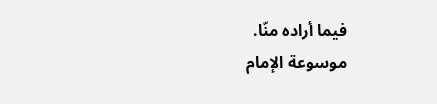فيما أراده منّا.
موسوعة الإمام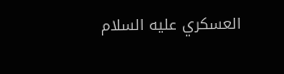العسكري عليه السلام